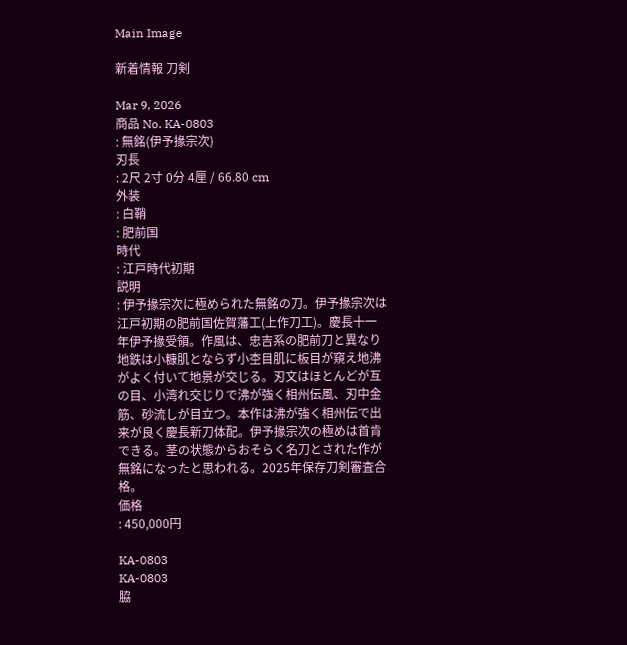Main Image

新着情報 刀剣

Mar 9, 2026
商品 No. KA-0803
: 無銘(伊予掾宗次)
刃長
: 2尺 2寸 0分 4厘 / 66.80 cm
外装
: 白鞘
: 肥前国
時代
: 江戸時代初期
説明
: 伊予掾宗次に極められた無銘の刀。伊予掾宗次は江戸初期の肥前国佐賀藩工(上作刀工)。慶長十一年伊予掾受領。作風は、忠吉系の肥前刀と異なり地鉄は小糠肌とならず小杢目肌に板目が窺え地沸がよく付いて地景が交じる。刃文はほとんどが互の目、小湾れ交じりで沸が強く相州伝風、刃中金筋、砂流しが目立つ。本作は沸が強く相州伝で出来が良く慶長新刀体配。伊予掾宗次の極めは首肯できる。茎の状態からおそらく名刀とされた作が無銘になったと思われる。2025年保存刀剣審査合格。
価格
: 450,000円

KA-0803
KA-0803
脇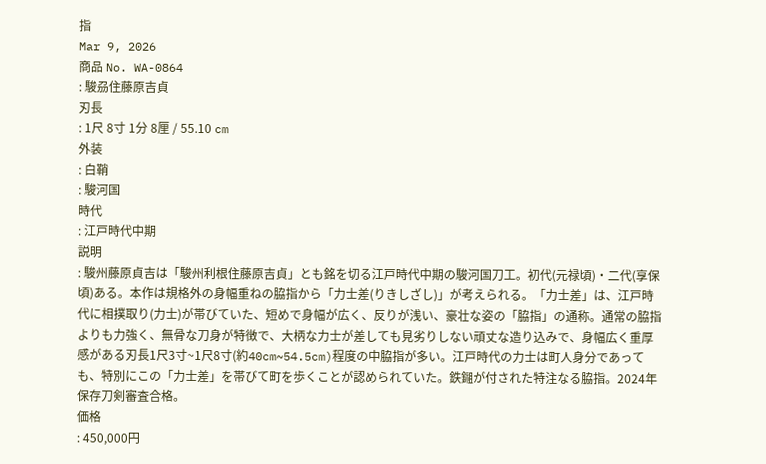指
Mar 9, 2026
商品 No. WA-0864
: 駿刕住藤原吉貞
刃長
: 1尺 8寸 1分 8厘 / 55.10 cm
外装
: 白鞘
: 駿河国
時代
: 江戸時代中期
説明
: 駿州藤原貞吉は「駿州利根住藤原吉貞」とも銘を切る江戸時代中期の駿河国刀工。初代(元禄頃)・二代(享保頃)ある。本作は規格外の身幅重ねの脇指から「力士差(りきしざし)」が考えられる。「力士差」は、江戸時代に相撲取り(力士)が帯びていた、短めで身幅が広く、反りが浅い、豪壮な姿の「脇指」の通称。通常の脇指よりも力強く、無骨な刀身が特徴で、大柄な力士が差しても見劣りしない頑丈な造り込みで、身幅広く重厚感がある刃長1尺3寸~1尺8寸(約40cm~54.5cm)程度の中脇指が多い。江戸時代の力士は町人身分であっても、特別にこの「力士差」を帯びて町を歩くことが認められていた。鉄鎺が付された特注なる脇指。2024年保存刀剣審査合格。
価格
: 450,000円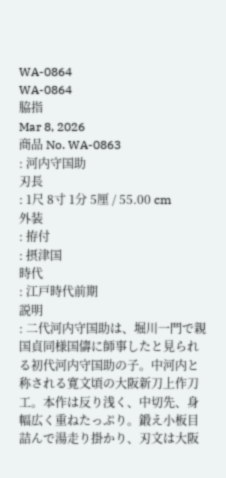WA-0864
WA-0864
脇指
Mar 8, 2026
商品 No. WA-0863
: 河内守国助
刃長
: 1尺 8寸 1分 5厘 / 55.00 cm
外装
: 拵付
: 摂津国
時代
: 江戸時代前期
説明
: 二代河内守国助は、堀川一門で親国貞同様国儔に師事したと見られる初代河内守国助の子。中河内と称される寛文頃の大阪新刀上作刀工。本作は反り浅く、中切先、身幅広く重ねたっぷり。鍛え小板目詰んで湯走り掛かり、刃文は大阪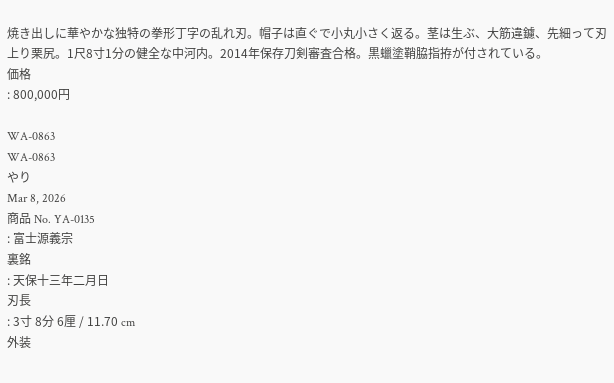焼き出しに華やかな独特の拳形丁字の乱れ刃。帽子は直ぐで小丸小さく返る。茎は生ぶ、大筋違鑢、先細って刃上り栗尻。1尺8寸1分の健全な中河内。2014年保存刀剣審査合格。黒蠟塗鞘脇指拵が付されている。
価格
: 800,000円

WA-0863
WA-0863
やり
Mar 8, 2026
商品 No. YA-0135
: 富士源義宗
裏銘
: 天保十三年二月日
刃長
: 3寸 8分 6厘 / 11.70 cm
外装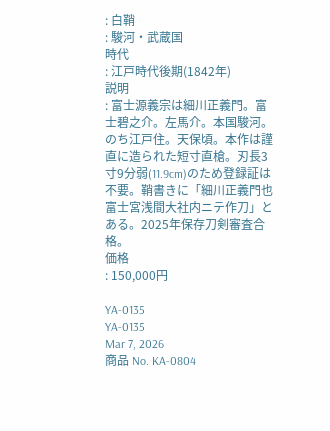: 白鞘
: 駿河・武蔵国
時代
: 江戸時代後期(1842年)
説明
: 富士源義宗は細川正義門。富士碧之介。左馬介。本国駿河。のち江戸住。天保頃。本作は謹直に造られた短寸直槍。刃長3寸9分弱(11.9cm)のため登録証は不要。鞘書きに「細川正義門也 富士宮浅間大社内ニテ作刀」とある。2025年保存刀剣審査合格。
価格
: 150,000円

YA-0135
YA-0135
Mar 7, 2026
商品 No. KA-0804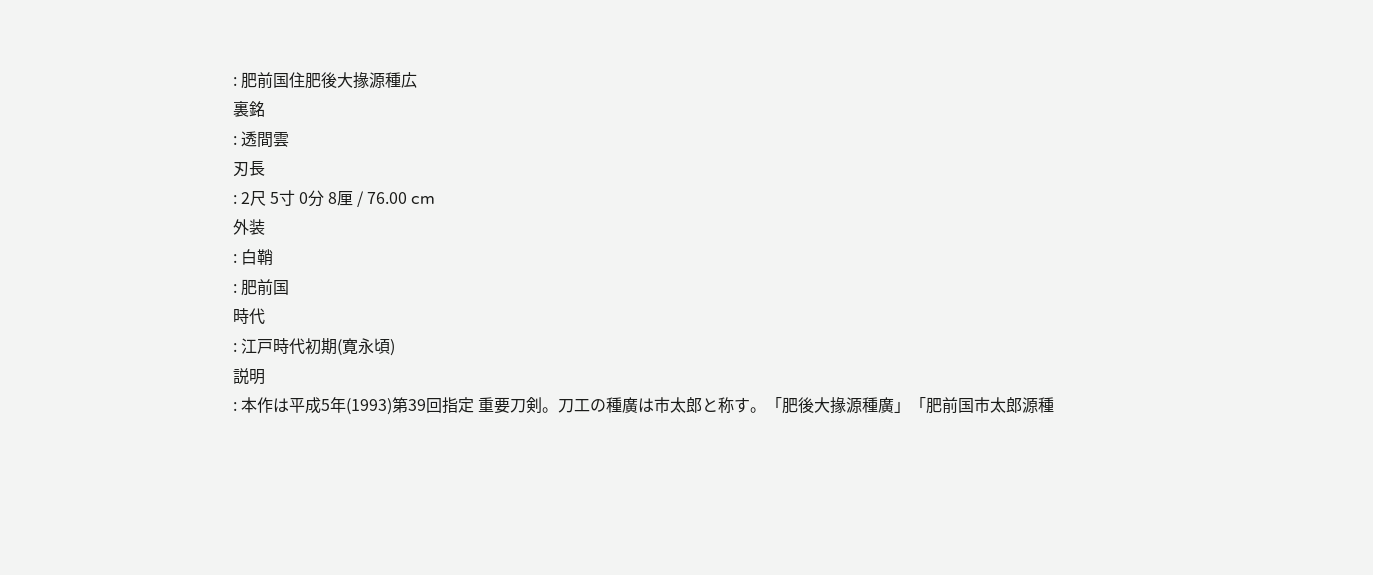: 肥前国住肥後大掾源種広
裏銘
: 透間雲
刃長
: 2尺 5寸 0分 8厘 / 76.00 cm
外装
: 白鞘
: 肥前国
時代
: 江戸時代初期(寛永頃)
説明
: 本作は平成5年(1993)第39回指定 重要刀剣。刀工の種廣は市太郎と称す。「肥後大掾源種廣」「肥前国市太郎源種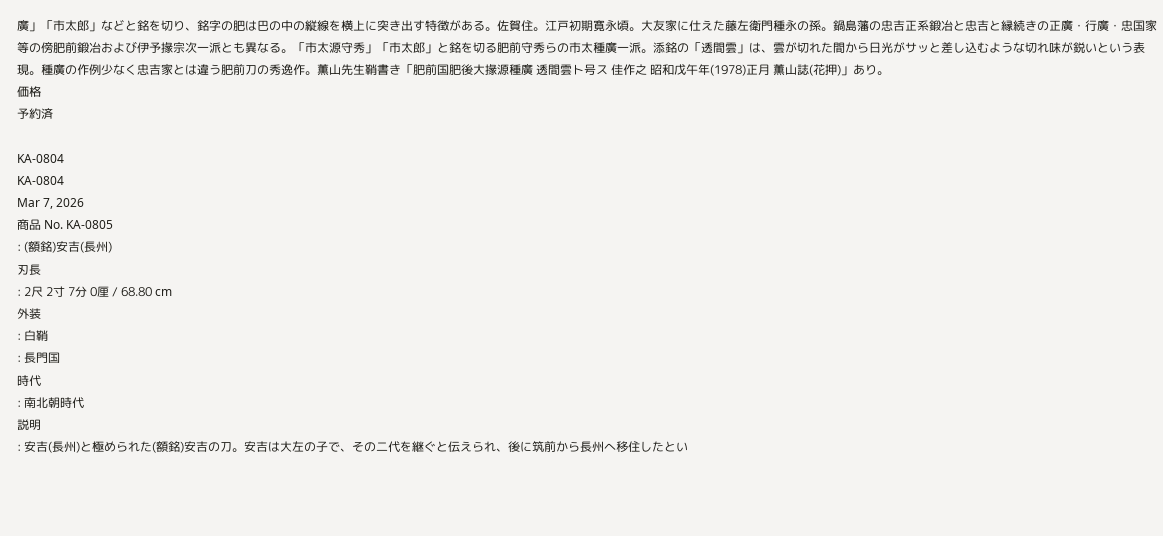廣」「市太郎」などと銘を切り、銘字の肥は巴の中の縦線を横上に突き出す特徴がある。佐賀住。江戸初期寛永頃。大友家に仕えた藤左衛門種永の孫。鍋島藩の忠吉正系鍛冶と忠吉と縁続きの正廣・行廣・忠国家等の傍肥前鍛冶および伊予掾宗次一派とも異なる。「市太源守秀」「市太郎」と銘を切る肥前守秀らの市太種廣一派。添銘の「透間雲」は、雲が切れた間から日光がサッと差し込むような切れ味が鋭いという表現。種廣の作例少なく忠吉家とは違う肥前刀の秀逸作。薫山先生鞘書き「肥前国肥後大掾源種廣 透間雲ト号ス 佳作之 昭和戊午年(1978)正月 薫山誌(花押)」あり。
価格
予約済

KA-0804
KA-0804
Mar 7, 2026
商品 No. KA-0805
: (額銘)安吉(長州)
刃長
: 2尺 2寸 7分 0厘 / 68.80 cm
外装
: 白鞘
: 長門国
時代
: 南北朝時代
説明
: 安吉(長州)と極められた(額銘)安吉の刀。安吉は大左の子で、その二代を継ぐと伝えられ、後に筑前から長州へ移住したとい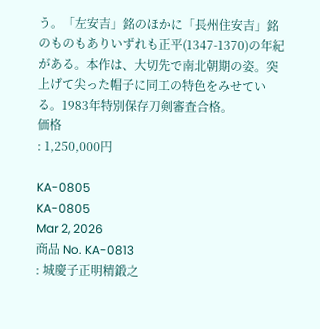う。「左安吉」銘のほかに「長州住安吉」銘のものもありいずれも正平(1347-1370)の年紀がある。本作は、大切先で南北朝期の姿。突上げて尖った帽子に同工の特色をみせている。1983年特別保存刀剣審査合格。
価格
: 1,250,000円

KA-0805
KA-0805
Mar 2, 2026
商品 No. KA-0813
: 城慶子正明精鍛之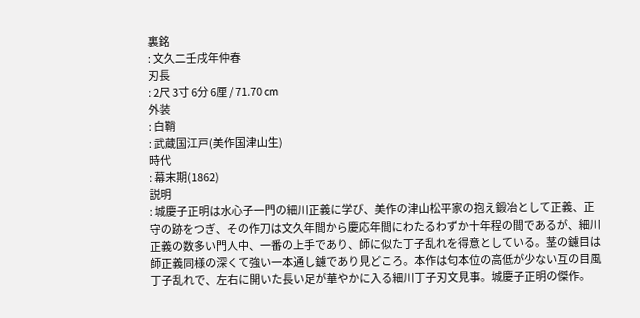裏銘
: 文久二壬戌年仲春
刃長
: 2尺 3寸 6分 6厘 / 71.70 cm
外装
: 白鞘
: 武蔵国江戸(美作国津山生)
時代
: 幕末期(1862)
説明
: 城慶子正明は水心子一門の細川正義に学び、美作の津山松平家の抱え鍛冶として正義、正守の跡をつぎ、その作刀は文久年間から慶応年間にわたるわずか十年程の間であるが、細川正義の数多い門人中、一番の上手であり、師に似た丁子乱れを得意としている。茎の鑢目は師正義同様の深くて強い一本通し鑢であり見どころ。本作は匂本位の高低が少ない互の目風丁子乱れで、左右に開いた長い足が華やかに入る細川丁子刃文見事。城慶子正明の傑作。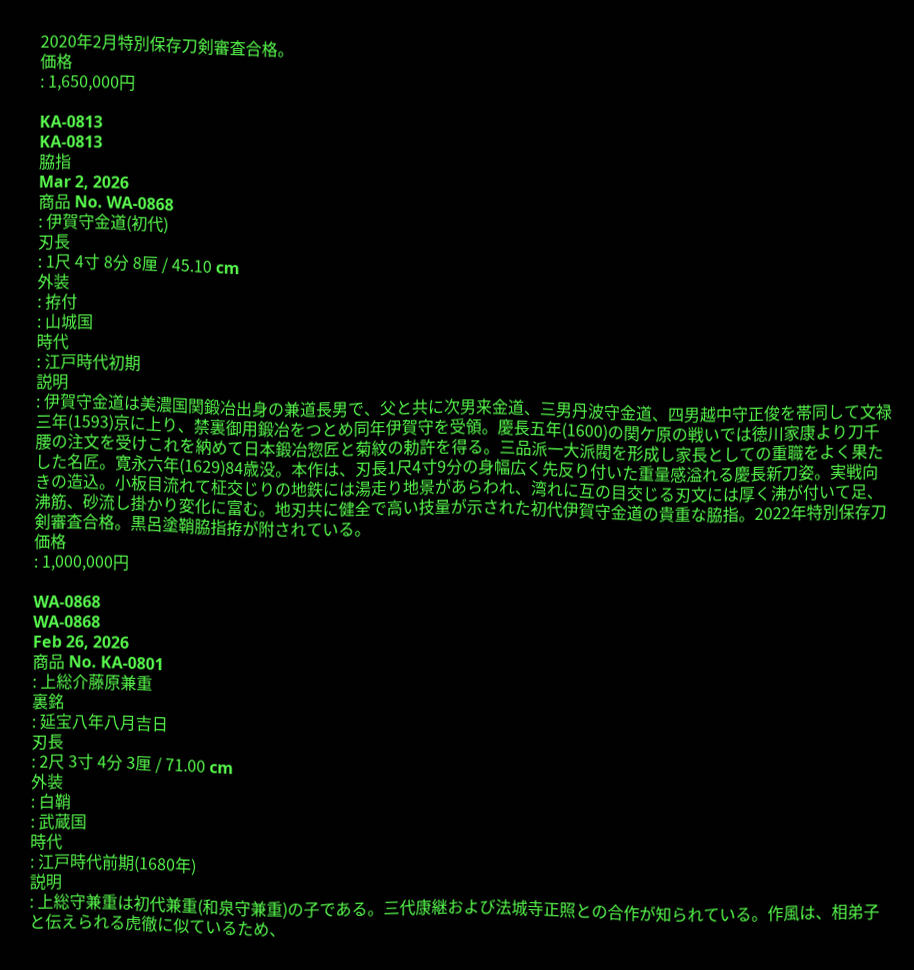2020年2月特別保存刀剣審査合格。
価格
: 1,650,000円

KA-0813
KA-0813
脇指
Mar 2, 2026
商品 No. WA-0868
: 伊賀守金道(初代)
刃長
: 1尺 4寸 8分 8厘 / 45.10 cm
外装
: 拵付
: 山城国
時代
: 江戸時代初期
説明
: 伊賀守金道は美濃国関鍛冶出身の兼道長男で、父と共に次男来金道、三男丹波守金道、四男越中守正俊を帯同して文禄三年(1593)京に上り、禁裏御用鍛冶をつとめ同年伊賀守を受領。慶長五年(1600)の関ケ原の戦いでは徳川家康より刀千腰の注文を受けこれを納めて日本鍛冶惣匠と菊紋の勅許を得る。三品派一大派閥を形成し家長としての重職をよく果たした名匠。寛永六年(1629)84歳没。本作は、刃長1尺4寸9分の身幅広く先反り付いた重量感溢れる慶長新刀姿。実戦向きの造込。小板目流れて柾交じりの地鉄には湯走り地景があらわれ、湾れに互の目交じる刃文には厚く沸が付いて足、沸筋、砂流し掛かり変化に富む。地刃共に健全で高い技量が示された初代伊賀守金道の貴重な脇指。2022年特別保存刀剣審査合格。黒呂塗鞘脇指拵が附されている。
価格
: 1,000,000円

WA-0868
WA-0868
Feb 26, 2026
商品 No. KA-0801
: 上総介藤原兼重
裏銘
: 延宝八年八月吉日
刃長
: 2尺 3寸 4分 3厘 / 71.00 cm
外装
: 白鞘
: 武蔵国
時代
: 江戸時代前期(1680年)
説明
: 上総守兼重は初代兼重(和泉守兼重)の子である。三代康継および法城寺正照との合作が知られている。作風は、相弟子と伝えられる虎徹に似ているため、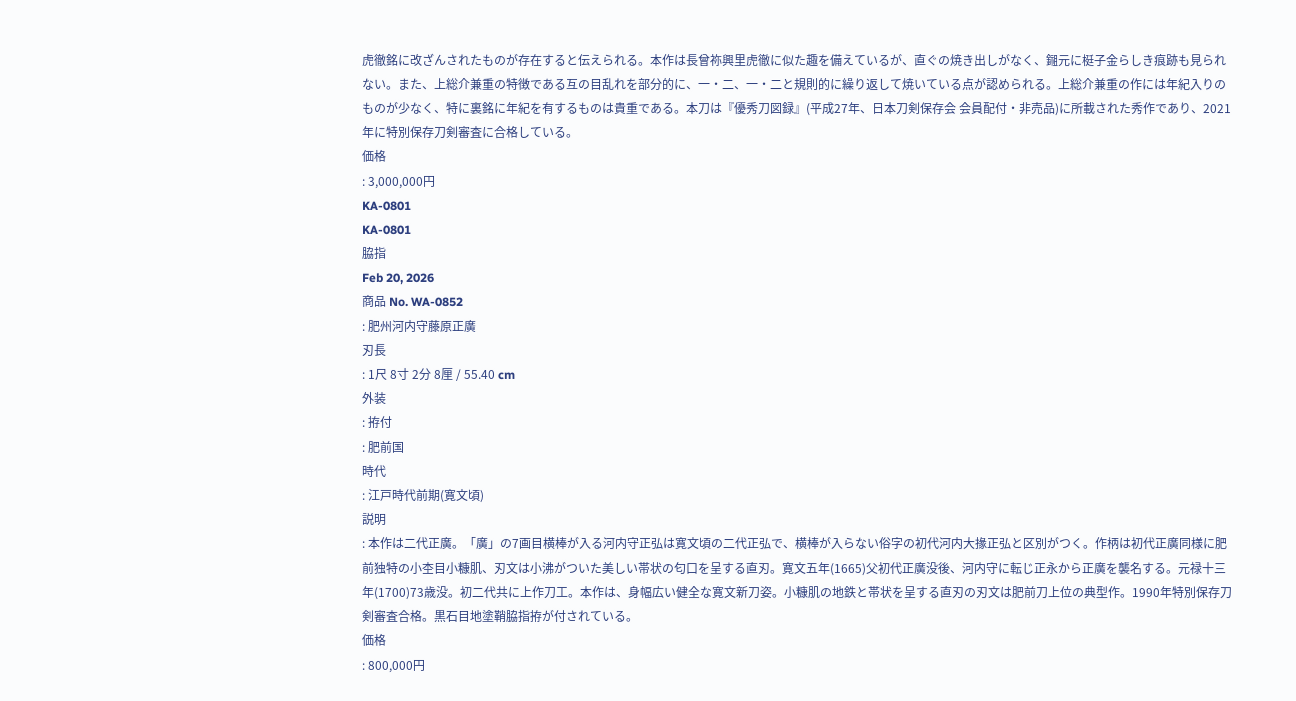虎徹銘に改ざんされたものが存在すると伝えられる。本作は長曾祢興里虎徹に似た趣を備えているが、直ぐの焼き出しがなく、鎺元に梃子金らしき痕跡も見られない。また、上総介兼重の特徴である互の目乱れを部分的に、一・二、一・二と規則的に繰り返して焼いている点が認められる。上総介兼重の作には年紀入りのものが少なく、特に裏銘に年紀を有するものは貴重である。本刀は『優秀刀図録』(平成27年、日本刀剣保存会 会員配付・非売品)に所載された秀作であり、2021年に特別保存刀剣審査に合格している。
価格
: 3,000,000円
KA-0801
KA-0801
脇指
Feb 20, 2026
商品 No. WA-0852
: 肥州河内守藤原正廣
刃長
: 1尺 8寸 2分 8厘 / 55.40 cm
外装
: 拵付
: 肥前国
時代
: 江戸時代前期(寛文頃)
説明
: 本作は二代正廣。「廣」の7画目横棒が入る河内守正弘は寛文頃の二代正弘で、横棒が入らない俗字の初代河内大掾正弘と区別がつく。作柄は初代正廣同様に肥前独特の小杢目小糠肌、刃文は小沸がついた美しい帯状の匂口を呈する直刃。寛文五年(1665)父初代正廣没後、河内守に転じ正永から正廣を襲名する。元禄十三年(1700)73歳没。初二代共に上作刀工。本作は、身幅広い健全な寛文新刀姿。小糠肌の地鉄と帯状を呈する直刃の刃文は肥前刀上位の典型作。1990年特別保存刀剣審査合格。黒石目地塗鞘脇指拵が付されている。
価格
: 800,000円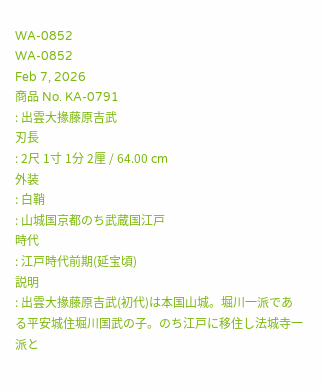WA-0852
WA-0852
Feb 7, 2026
商品 No. KA-0791
: 出雲大掾藤原吉武
刃長
: 2尺 1寸 1分 2厘 / 64.00 cm
外装
: 白鞘
: 山城国京都のち武蔵国江戸
時代
: 江戸時代前期(延宝頃)
説明
: 出雲大掾藤原吉武(初代)は本国山城。堀川一派である平安城住堀川国武の子。のち江戸に移住し法城寺一派と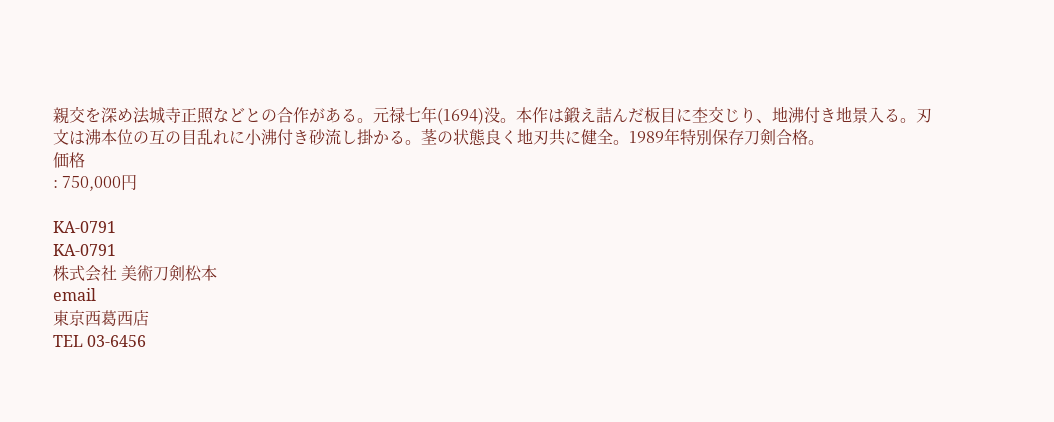親交を深め法城寺正照などとの合作がある。元禄七年(1694)没。本作は鍛え詰んだ板目に杢交じり、地沸付き地景入る。刃文は沸本位の互の目乱れに小沸付き砂流し掛かる。茎の状態良く地刃共に健全。1989年特別保存刀剣合格。
価格
: 750,000円

KA-0791
KA-0791
株式会社 美術刀剣松本
email
東京西葛西店
TEL 03-6456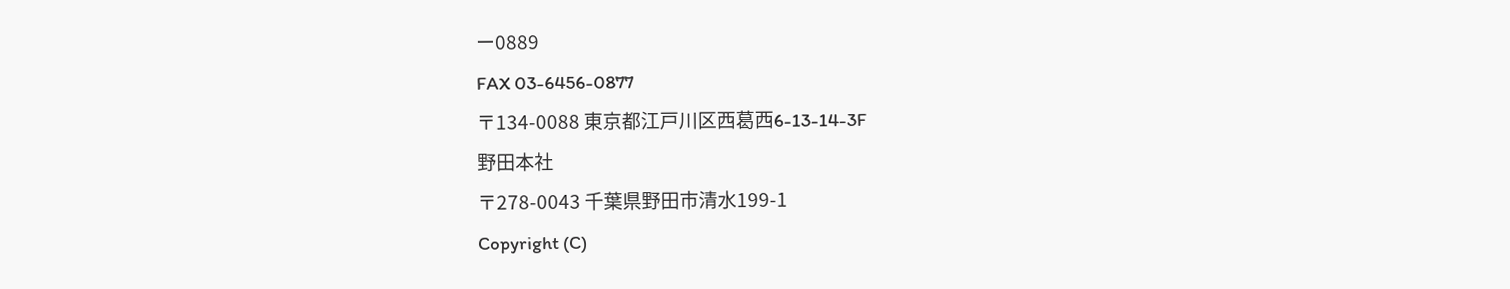ー0889
FAX 03-6456-0877
〒134-0088 東京都江戸川区西葛西6-13-14-3F
野田本社
〒278-0043 千葉県野田市清水199-1
Copyright (C)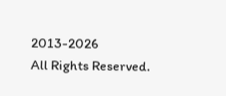2013-2026
All Rights Reserved.